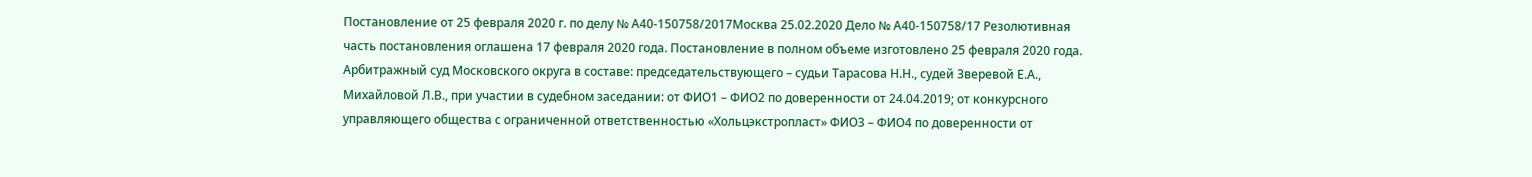Постановление от 25 февраля 2020 г. по делу № А40-150758/2017Москва 25.02.2020 Дело № А40-150758/17 Резолютивная часть постановления оглашена 17 февраля 2020 года. Постановление в полном объеме изготовлено 25 февраля 2020 года. Арбитражный суд Московского округа в составе: председательствующего – судьи Тарасова Н.Н., судей Зверевой Е.А., Михайловой Л.В., при участии в судебном заседании: от ФИО1 – ФИО2 по доверенности от 24.04.2019; от конкурсного управляющего общества с ограниченной ответственностью «Хольцэкстропласт» ФИО3 – ФИО4 по доверенности от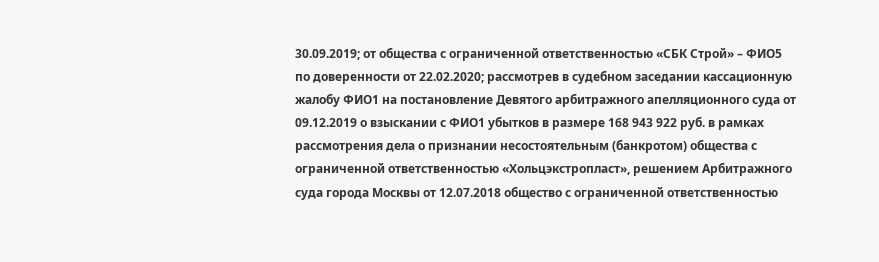30.09.2019; от общества с ограниченной ответственностью «СБК Строй» – ФИО5 по доверенности от 22.02.2020; рассмотрев в судебном заседании кассационную жалобу ФИО1 на постановление Девятого арбитражного апелляционного суда от 09.12.2019 о взыскании с ФИО1 убытков в размере 168 943 922 руб. в рамках рассмотрения дела о признании несостоятельным (банкротом) общества с ограниченной ответственностью «Хольцэкстропласт», решением Арбитражного суда города Москвы от 12.07.2018 общество с ограниченной ответственностью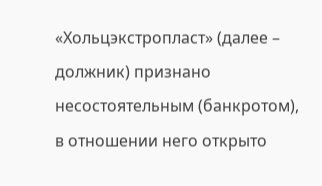«Хольцэкстропласт» (далее – должник) признано несостоятельным (банкротом), в отношении него открыто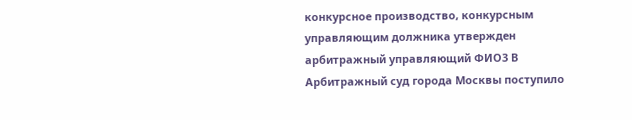конкурсное производство, конкурсным управляющим должника утвержден арбитражный управляющий ФИО3 В Арбитражный суд города Москвы поступило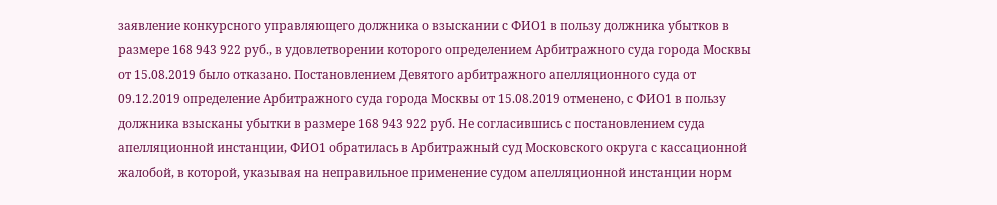заявление конкурсного управляющего должника о взыскании с ФИО1 в пользу должника убытков в размере 168 943 922 руб., в удовлетворении которого определением Арбитражного суда города Москвы от 15.08.2019 было отказано. Постановлением Девятого арбитражного апелляционного суда от 09.12.2019 определение Арбитражного суда города Москвы от 15.08.2019 отменено, с ФИО1 в пользу должника взысканы убытки в размере 168 943 922 руб. Не согласившись с постановлением суда апелляционной инстанции, ФИО1 обратилась в Арбитражный суд Московского округа с кассационной жалобой, в которой, указывая на неправильное применение судом апелляционной инстанции норм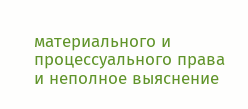материального и процессуального права и неполное выяснение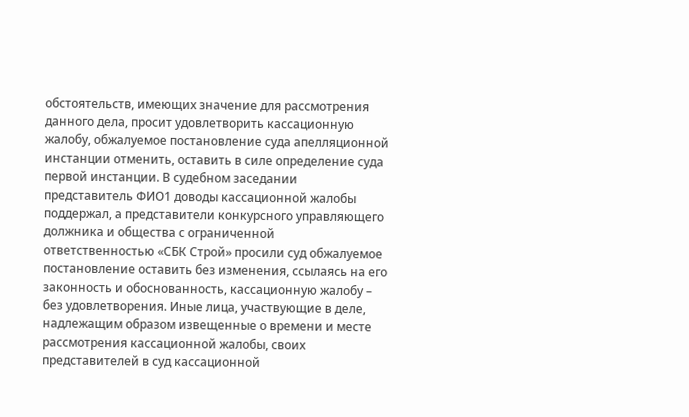обстоятельств, имеющих значение для рассмотрения данного дела, просит удовлетворить кассационную жалобу, обжалуемое постановление суда апелляционной инстанции отменить, оставить в силе определение суда первой инстанции. В судебном заседании представитель ФИО1 доводы кассационной жалобы поддержал, а представители конкурсного управляющего должника и общества с ограниченной ответственностью «СБК Строй» просили суд обжалуемое постановление оставить без изменения, ссылаясь на его законность и обоснованность, кассационную жалобу – без удовлетворения. Иные лица, участвующие в деле, надлежащим образом извещенные о времени и месте рассмотрения кассационной жалобы, своих представителей в суд кассационной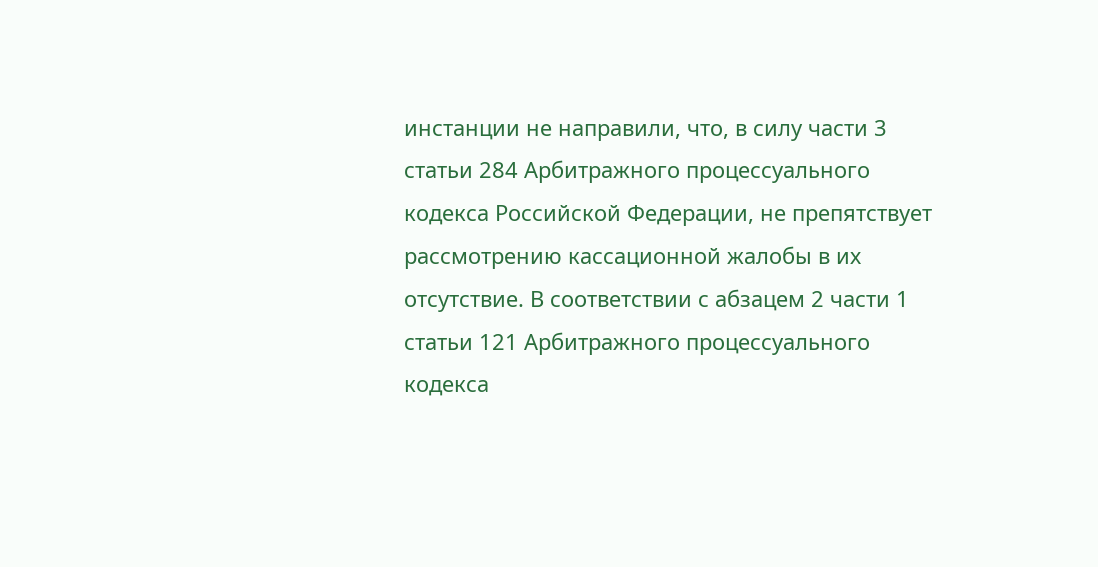инстанции не направили, что, в силу части 3 статьи 284 Арбитражного процессуального кодекса Российской Федерации, не препятствует рассмотрению кассационной жалобы в их отсутствие. В соответствии с абзацем 2 части 1 статьи 121 Арбитражного процессуального кодекса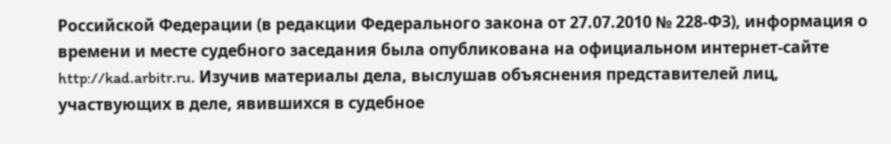Российской Федерации (в редакции Федерального закона от 27.07.2010 № 228-ФЗ), информация о времени и месте судебного заседания была опубликована на официальном интернет-сайте http://kad.arbitr.ru. Изучив материалы дела, выслушав объяснения представителей лиц, участвующих в деле, явившихся в судебное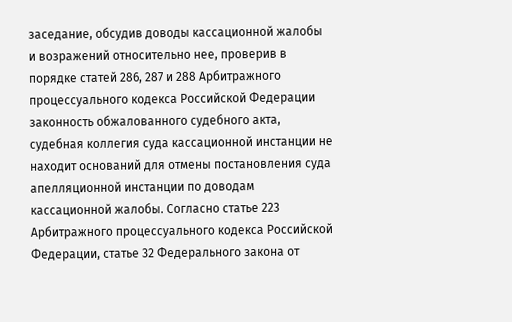заседание, обсудив доводы кассационной жалобы и возражений относительно нее, проверив в порядке статей 286, 287 и 288 Арбитражного процессуального кодекса Российской Федерации законность обжалованного судебного акта, судебная коллегия суда кассационной инстанции не находит оснований для отмены постановления суда апелляционной инстанции по доводам кассационной жалобы. Согласно статье 223 Арбитражного процессуального кодекса Российской Федерации, статье 32 Федерального закона от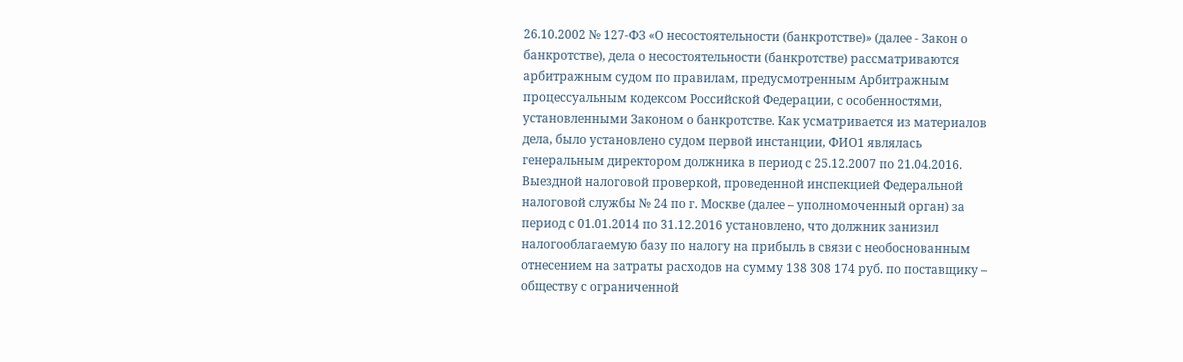26.10.2002 № 127-ФЗ «О несостоятельности (банкротстве)» (далее - Закон о банкротстве), дела о несостоятельности (банкротстве) рассматриваются арбитражным судом по правилам, предусмотренным Арбитражным процессуальным кодексом Российской Федерации, с особенностями, установленными Законом о банкротстве. Как усматривается из материалов дела, было установлено судом первой инстанции, ФИО1 являлась генеральным директором должника в период с 25.12.2007 по 21.04.2016. Выездной налоговой проверкой, проведенной инспекцией Федеральной налоговой службы № 24 по г. Москве (далее – уполномоченный орган) за период с 01.01.2014 по 31.12.2016 установлено, что должник занизил налогооблагаемую базу по налогу на прибыль в связи с необоснованным отнесением на затраты расходов на сумму 138 308 174 руб. по поставщику – обществу с ограниченной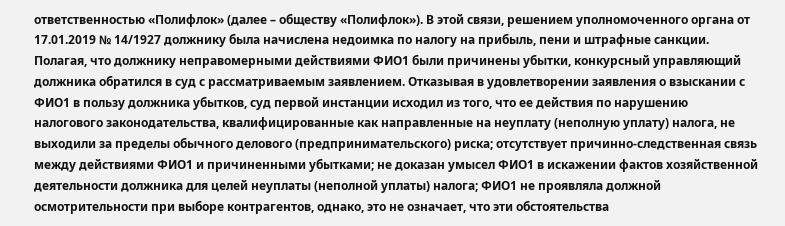ответственностью «Полифлок» (далее – обществу «Полифлок»). В этой связи, решением уполномоченного органа от 17.01.2019 № 14/1927 должнику была начислена недоимка по налогу на прибыль, пени и штрафные санкции. Полагая, что должнику неправомерными действиями ФИО1 были причинены убытки, конкурсный управляющий должника обратился в суд с рассматриваемым заявлением. Отказывая в удовлетворении заявления о взыскании с ФИО1 в пользу должника убытков, суд первой инстанции исходил из того, что ее действия по нарушению налогового законодательства, квалифицированные как направленные на неуплату (неполную уплату) налога, не выходили за пределы обычного делового (предпринимательского) риска; отсутствует причинно-следственная связь между действиями ФИО1 и причиненными убытками; не доказан умысел ФИО1 в искажении фактов хозяйственной деятельности должника для целей неуплаты (неполной уплаты) налога; ФИО1 не проявляла должной осмотрительности при выборе контрагентов, однако, это не означает, что эти обстоятельства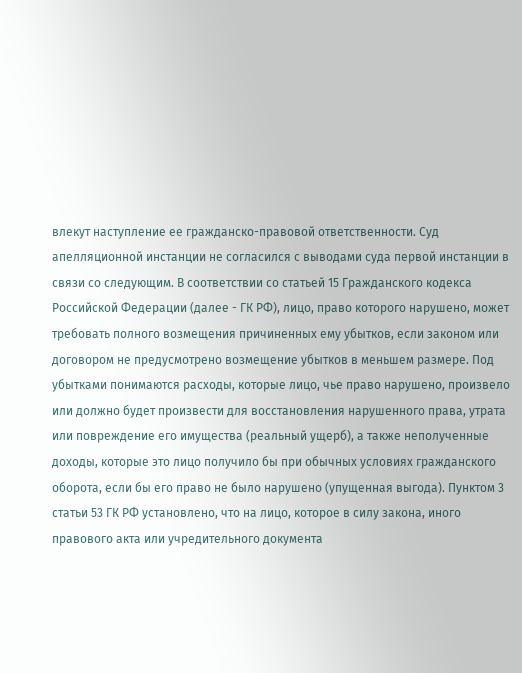влекут наступление ее гражданско-правовой ответственности. Суд апелляционной инстанции не согласился с выводами суда первой инстанции в связи со следующим. В соответствии со статьей 15 Гражданского кодекса Российской Федерации (далее - ГК РФ), лицо, право которого нарушено, может требовать полного возмещения причиненных ему убытков, если законом или договором не предусмотрено возмещение убытков в меньшем размере. Под убытками понимаются расходы, которые лицо, чье право нарушено, произвело или должно будет произвести для восстановления нарушенного права, утрата или повреждение его имущества (реальный ущерб), а также неполученные доходы, которые это лицо получило бы при обычных условиях гражданского оборота, если бы его право не было нарушено (упущенная выгода). Пунктом 3 статьи 53 ГК РФ установлено, что на лицо, которое в силу закона, иного правового акта или учредительного документа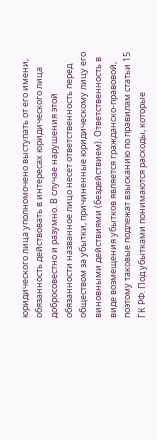юридического лица уполномочено выступать от его имени, обязанность действовать в интересах юридического лица добросовестно и разумно. В случае нарушения этой обязанности названное лицо несет ответственность перед обществом за убытки, причиненные юридическому лицу его виновными действиями (бездействием). Ответственность в виде возмещения убытков является гражданско-правовой, поэтому таковые подлежат взысканию по правилам статьи 15 ГК РФ. Под убытками понимаются расходы, которые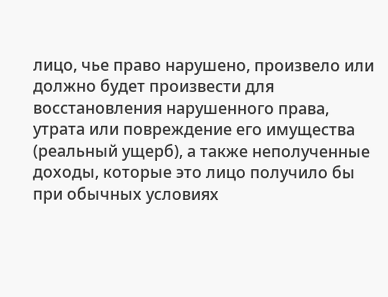лицо, чье право нарушено, произвело или должно будет произвести для восстановления нарушенного права, утрата или повреждение его имущества (реальный ущерб), а также неполученные доходы, которые это лицо получило бы при обычных условиях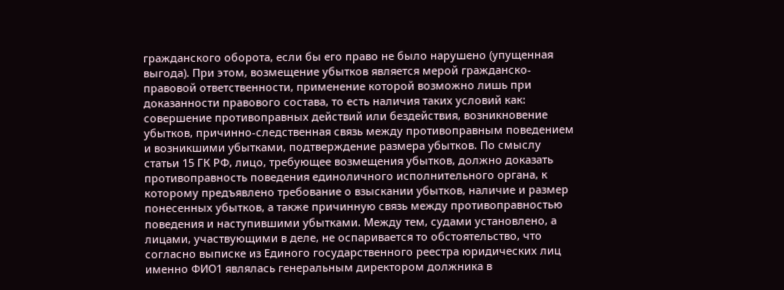гражданского оборота, если бы его право не было нарушено (упущенная выгода). При этом, возмещение убытков является мерой гражданско-правовой ответственности, применение которой возможно лишь при доказанности правового состава, то есть наличия таких условий как: совершение противоправных действий или бездействия, возникновение убытков, причинно-следственная связь между противоправным поведением и возникшими убытками, подтверждение размера убытков. По смыслу статьи 15 ГК РФ, лицо, требующее возмещения убытков, должно доказать противоправность поведения единоличного исполнительного органа, к которому предъявлено требование о взыскании убытков, наличие и размер понесенных убытков, а также причинную связь между противоправностью поведения и наступившими убытками. Между тем, судами установлено, а лицами, участвующими в деле, не оспаривается то обстоятельство, что согласно выписке из Единого государственного реестра юридических лиц именно ФИО1 являлась генеральным директором должника в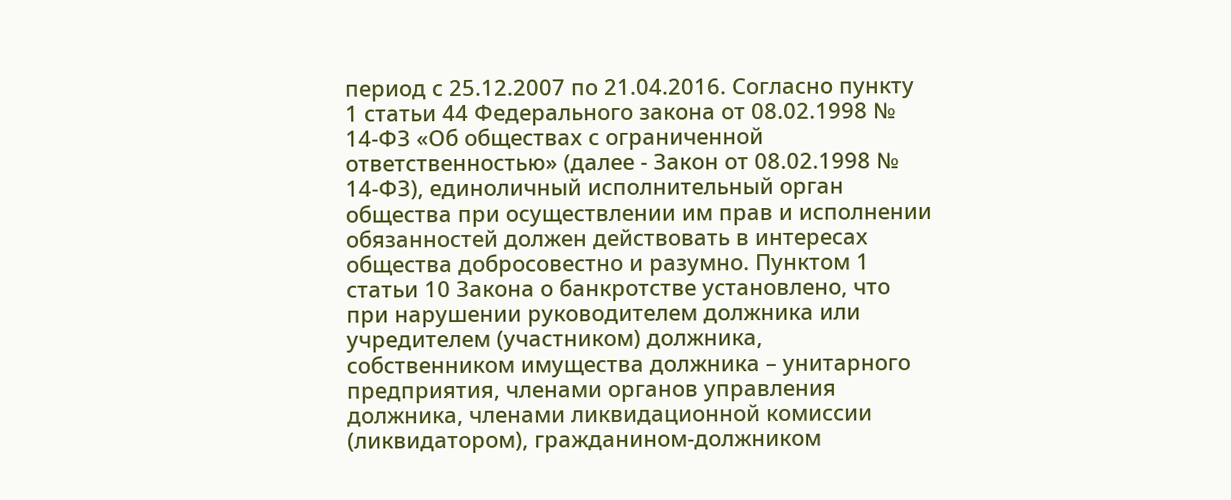период с 25.12.2007 по 21.04.2016. Согласно пункту 1 статьи 44 Федерального закона от 08.02.1998 № 14-ФЗ «Об обществах с ограниченной ответственностью» (далее - Закон от 08.02.1998 № 14-ФЗ), единоличный исполнительный орган общества при осуществлении им прав и исполнении обязанностей должен действовать в интересах общества добросовестно и разумно. Пунктом 1 статьи 10 Закона о банкротстве установлено, что при нарушении руководителем должника или учредителем (участником) должника, собственником имущества должника – унитарного предприятия, членами органов управления должника, членами ликвидационной комиссии (ликвидатором), гражданином-должником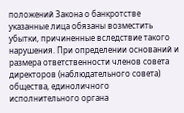положений Закона о банкротстве указанные лица обязаны возместить убытки, причиненные вследствие такого нарушения. При определении оснований и размера ответственности членов совета директоров (наблюдательного совета) общества, единоличного исполнительного органа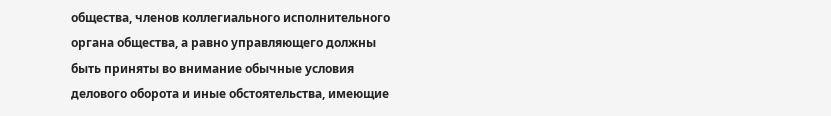общества, членов коллегиального исполнительного органа общества, а равно управляющего должны быть приняты во внимание обычные условия делового оборота и иные обстоятельства, имеющие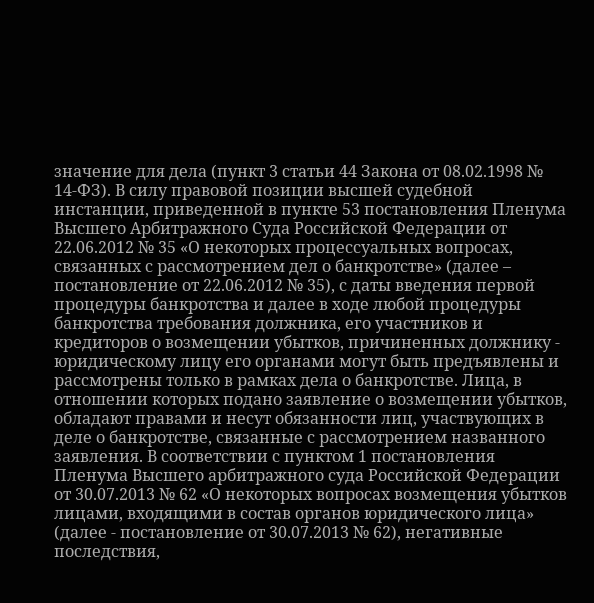значение для дела (пункт 3 статьи 44 Закона от 08.02.1998 № 14-ФЗ). В силу правовой позиции высшей судебной инстанции, приведенной в пункте 53 постановления Пленума Высшего Арбитражного Суда Российской Федерации от 22.06.2012 № 35 «О некоторых процессуальных вопросах, связанных с рассмотрением дел о банкротстве» (далее – постановление от 22.06.2012 № 35), с даты введения первой процедуры банкротства и далее в ходе любой процедуры банкротства требования должника, его участников и кредиторов о возмещении убытков, причиненных должнику - юридическому лицу его органами могут быть предъявлены и рассмотрены только в рамках дела о банкротстве. Лица, в отношении которых подано заявление о возмещении убытков, обладают правами и несут обязанности лиц, участвующих в деле о банкротстве, связанные с рассмотрением названного заявления. В соответствии с пунктом 1 постановления Пленума Высшего арбитражного суда Российской Федерации от 30.07.2013 № 62 «О некоторых вопросах возмещения убытков лицами, входящими в состав органов юридического лица» (далее - постановление от 30.07.2013 № 62), негативные последствия,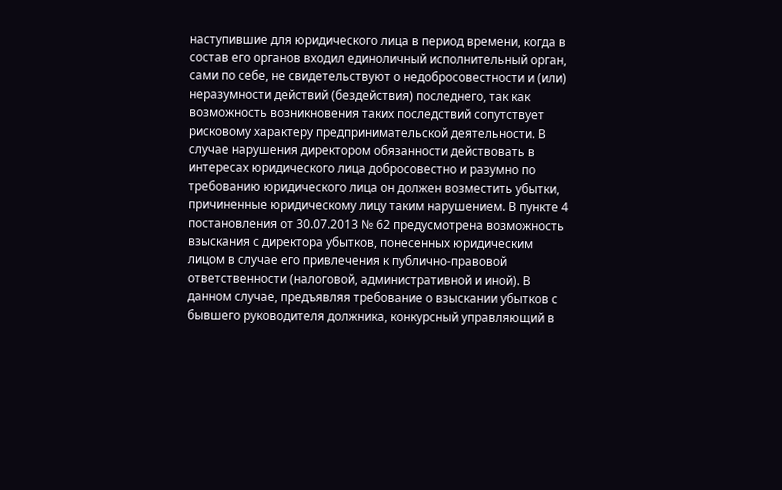наступившие для юридического лица в период времени, когда в состав его органов входил единоличный исполнительный орган, сами по себе, не свидетельствуют о недобросовестности и (или) неразумности действий (бездействия) последнего, так как возможность возникновения таких последствий сопутствует рисковому характеру предпринимательской деятельности. В случае нарушения директором обязанности действовать в интересах юридического лица добросовестно и разумно по требованию юридического лица он должен возместить убытки, причиненные юридическому лицу таким нарушением. В пункте 4 постановления от 30.07.2013 № 62 предусмотрена возможность взыскания с директора убытков, понесенных юридическим лицом в случае его привлечения к публично-правовой ответственности (налоговой, административной и иной). В данном случае, предъявляя требование о взыскании убытков с бывшего руководителя должника, конкурсный управляющий в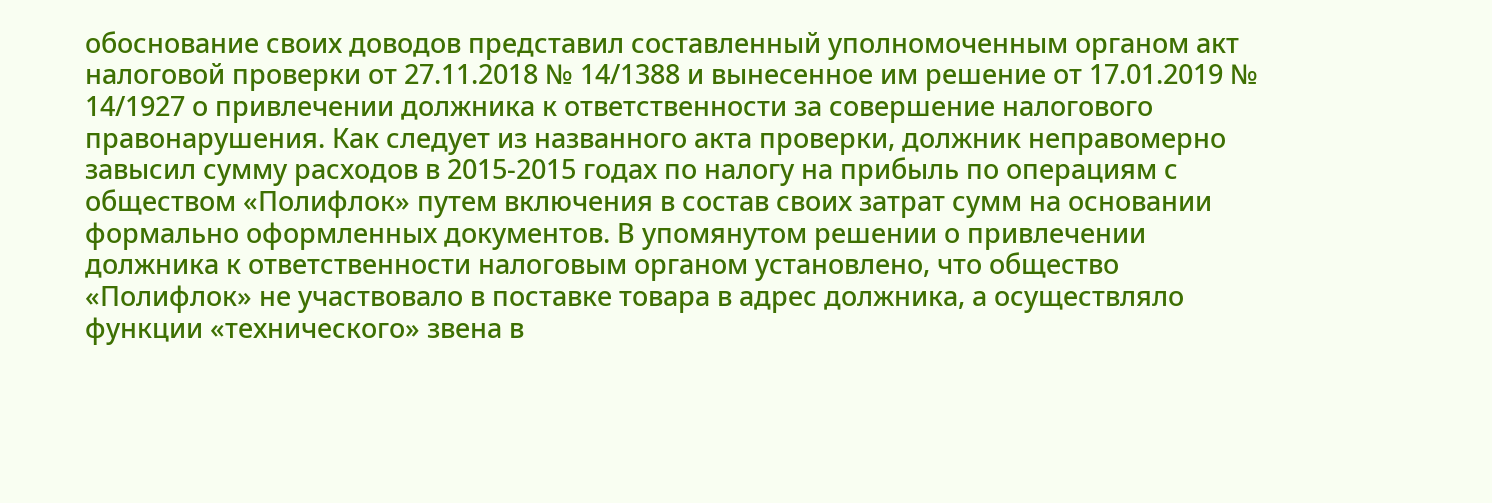обоснование своих доводов представил составленный уполномоченным органом акт налоговой проверки от 27.11.2018 № 14/1388 и вынесенное им решение от 17.01.2019 № 14/1927 о привлечении должника к ответственности за совершение налогового правонарушения. Как следует из названного акта проверки, должник неправомерно завысил сумму расходов в 2015-2015 годах по налогу на прибыль по операциям с обществом «Полифлок» путем включения в состав своих затрат сумм на основании формально оформленных документов. В упомянутом решении о привлечении должника к ответственности налоговым органом установлено, что общество «Полифлок» не участвовало в поставке товара в адрес должника, а осуществляло функции «технического» звена в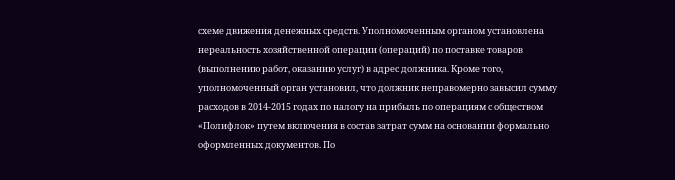схеме движения денежных средств. Уполномоченным органом установлена нереальность хозяйственной операции (операций) по поставке товаров (выполнению работ, оказанию услуг) в адрес должника. Кроме того, уполномоченный орган установил, что должник неправомерно завысил сумму расходов в 2014-2015 годах по налогу на прибыль по операциям с обществом «Полифлок» путем включения в состав затрат сумм на основании формально оформленных документов. По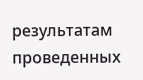результатам проведенных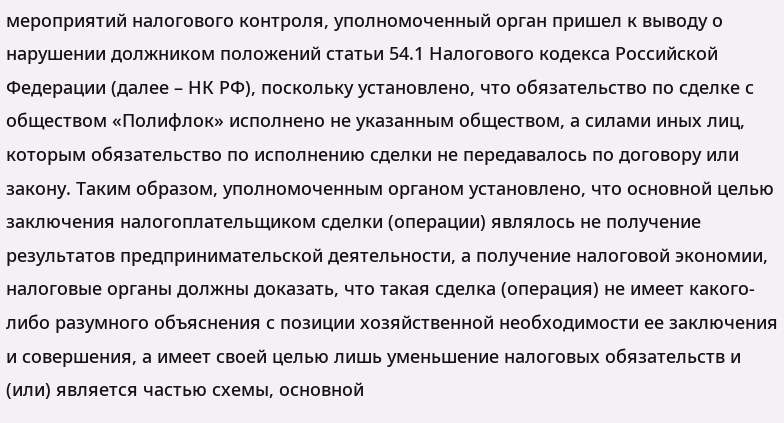мероприятий налогового контроля, уполномоченный орган пришел к выводу о нарушении должником положений статьи 54.1 Налогового кодекса Российской Федерации (далее – НК РФ), поскольку установлено, что обязательство по сделке с обществом «Полифлок» исполнено не указанным обществом, а силами иных лиц, которым обязательство по исполнению сделки не передавалось по договору или закону. Таким образом, уполномоченным органом установлено, что основной целью заключения налогоплательщиком сделки (операции) являлось не получение результатов предпринимательской деятельности, а получение налоговой экономии, налоговые органы должны доказать, что такая сделка (операция) не имеет какого-либо разумного объяснения с позиции хозяйственной необходимости ее заключения и совершения, а имеет своей целью лишь уменьшение налоговых обязательств и (или) является частью схемы, основной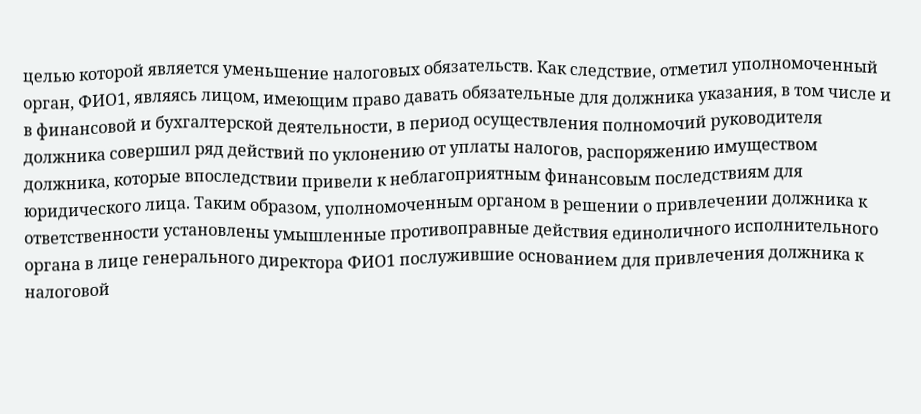целью которой является уменьшение налоговых обязательств. Как следствие, отметил уполномоченный орган, ФИО1, являясь лицом, имеющим право давать обязательные для должника указания, в том числе и в финансовой и бухгалтерской деятельности, в период осуществления полномочий руководителя должника совершил ряд действий по уклонению от уплаты налогов, распоряжению имуществом должника, которые впоследствии привели к неблагоприятным финансовым последствиям для юридического лица. Таким образом, уполномоченным органом в решении о привлечении должника к ответственности установлены умышленные противоправные действия единоличного исполнительного органа в лице генерального директора ФИО1 послужившие основанием для привлечения должника к налоговой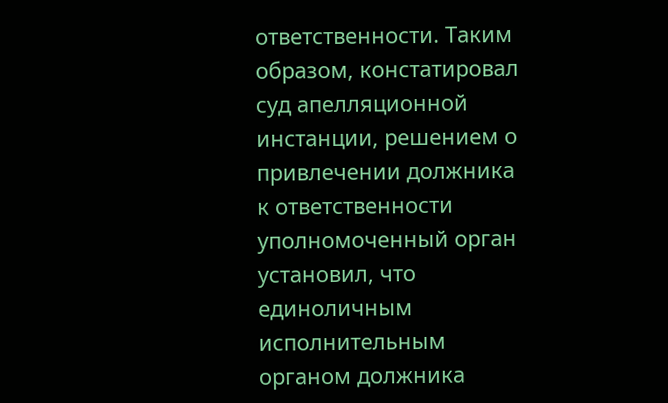ответственности. Таким образом, констатировал суд апелляционной инстанции, решением о привлечении должника к ответственности уполномоченный орган установил, что единоличным исполнительным органом должника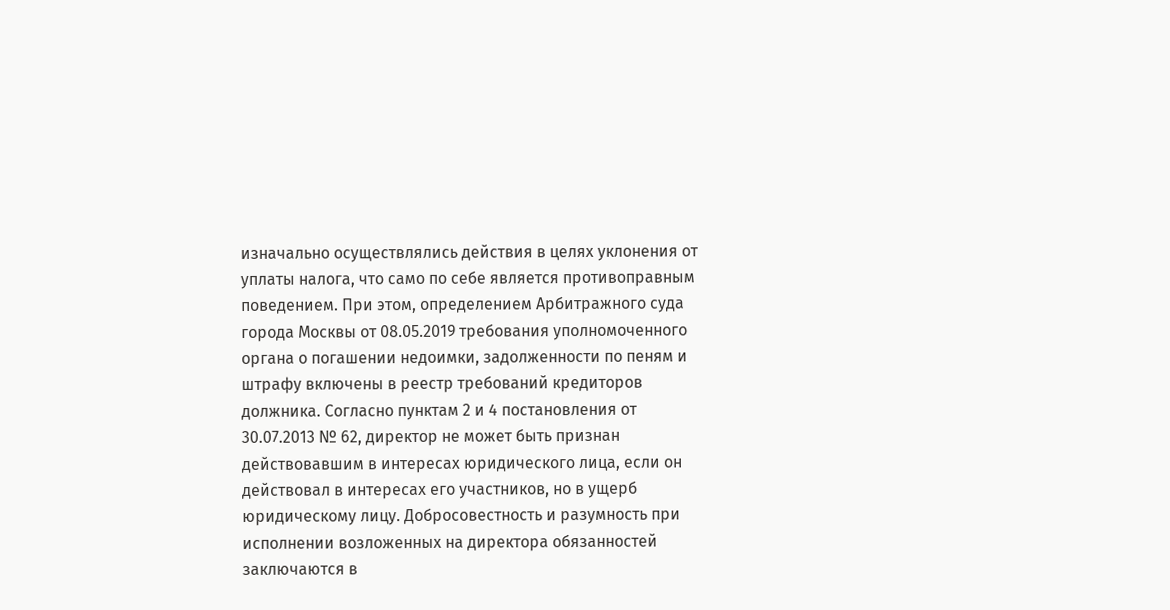изначально осуществлялись действия в целях уклонения от уплаты налога, что само по себе является противоправным поведением. При этом, определением Арбитражного суда города Москвы от 08.05.2019 требования уполномоченного органа о погашении недоимки, задолженности по пеням и штрафу включены в реестр требований кредиторов должника. Согласно пунктам 2 и 4 постановления от 30.07.2013 № 62, директор не может быть признан действовавшим в интересах юридического лица, если он действовал в интересах его участников, но в ущерб юридическому лицу. Добросовестность и разумность при исполнении возложенных на директора обязанностей заключаются в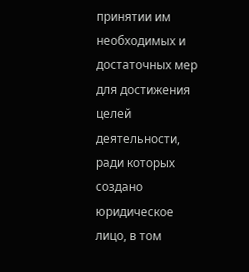принятии им необходимых и достаточных мер для достижения целей деятельности, ради которых создано юридическое лицо, в том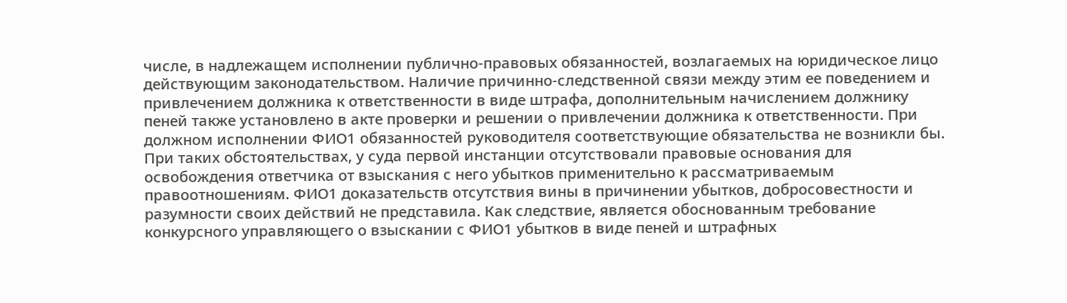числе, в надлежащем исполнении публично-правовых обязанностей, возлагаемых на юридическое лицо действующим законодательством. Наличие причинно-следственной связи между этим ее поведением и привлечением должника к ответственности в виде штрафа, дополнительным начислением должнику пеней также установлено в акте проверки и решении о привлечении должника к ответственности. При должном исполнении ФИО1 обязанностей руководителя соответствующие обязательства не возникли бы. При таких обстоятельствах, у суда первой инстанции отсутствовали правовые основания для освобождения ответчика от взыскания с него убытков применительно к рассматриваемым правоотношениям. ФИО1 доказательств отсутствия вины в причинении убытков, добросовестности и разумности своих действий не представила. Как следствие, является обоснованным требование конкурсного управляющего о взыскании с ФИО1 убытков в виде пеней и штрафных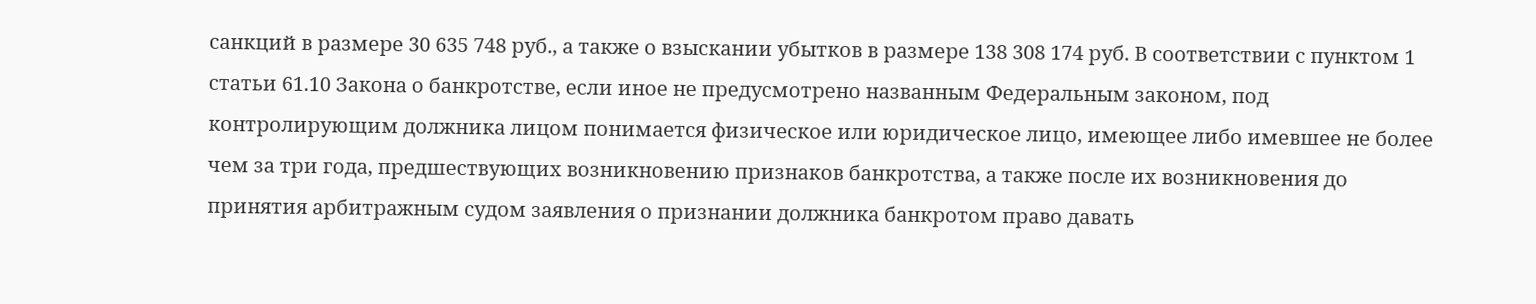санкций в размере 30 635 748 руб., а также о взыскании убытков в размере 138 308 174 руб. В соответствии с пунктом 1 статьи 61.10 Закона о банкротстве, если иное не предусмотрено названным Федеральным законом, под контролирующим должника лицом понимается физическое или юридическое лицо, имеющее либо имевшее не более чем за три года, предшествующих возникновению признаков банкротства, а также после их возникновения до принятия арбитражным судом заявления о признании должника банкротом право давать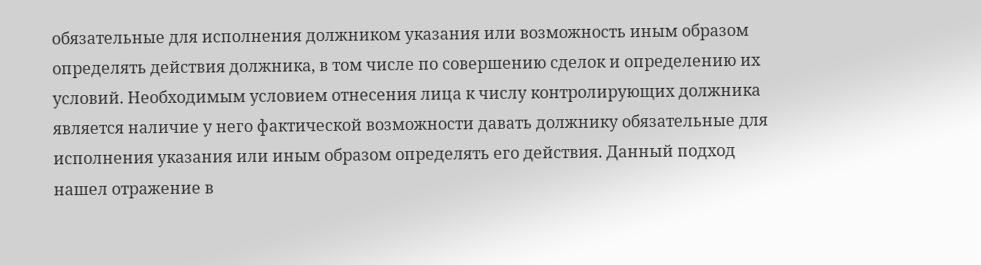обязательные для исполнения должником указания или возможность иным образом определять действия должника, в том числе по совершению сделок и определению их условий. Необходимым условием отнесения лица к числу контролирующих должника является наличие у него фактической возможности давать должнику обязательные для исполнения указания или иным образом определять его действия. Данный подход нашел отражение в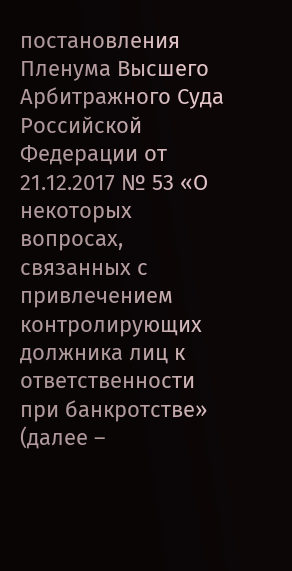постановления Пленума Высшего Арбитражного Суда Российской Федерации от 21.12.2017 № 53 «О некоторых вопросах, связанных с привлечением контролирующих должника лиц к ответственности при банкротстве» (далее –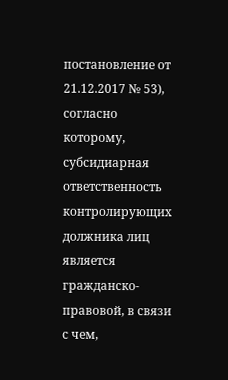постановление от 21.12.2017 № 53), согласно которому, субсидиарная ответственность контролирующих должника лиц является гражданско-правовой, в связи с чем,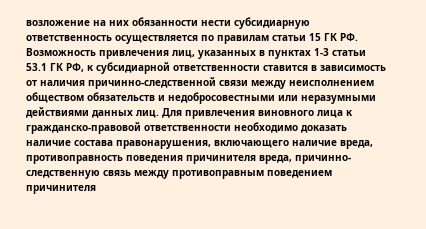возложение на них обязанности нести субсидиарную ответственность осуществляется по правилам статьи 15 ГК РФ. Возможность привлечения лиц, указанных в пунктах 1-3 статьи 53.1 ГК РФ, к субсидиарной ответственности ставится в зависимость от наличия причинно-следственной связи между неисполнением обществом обязательств и недобросовестными или неразумными действиями данных лиц. Для привлечения виновного лица к гражданско-правовой ответственности необходимо доказать наличие состава правонарушения, включающего наличие вреда, противоправность поведения причинителя вреда, причинно-следственную связь между противоправным поведением причинителя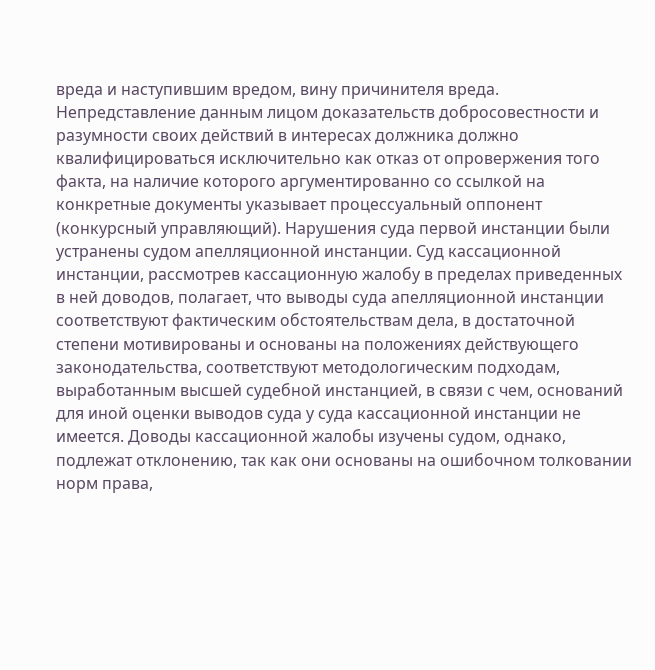вреда и наступившим вредом, вину причинителя вреда. Непредставление данным лицом доказательств добросовестности и разумности своих действий в интересах должника должно квалифицироваться исключительно как отказ от опровержения того факта, на наличие которого аргументированно со ссылкой на конкретные документы указывает процессуальный оппонент (конкурсный управляющий). Нарушения суда первой инстанции были устранены судом апелляционной инстанции. Суд кассационной инстанции, рассмотрев кассационную жалобу в пределах приведенных в ней доводов, полагает, что выводы суда апелляционной инстанции соответствуют фактическим обстоятельствам дела, в достаточной степени мотивированы и основаны на положениях действующего законодательства, соответствуют методологическим подходам, выработанным высшей судебной инстанцией, в связи с чем, оснований для иной оценки выводов суда у суда кассационной инстанции не имеется. Доводы кассационной жалобы изучены судом, однако, подлежат отклонению, так как они основаны на ошибочном толковании норм права,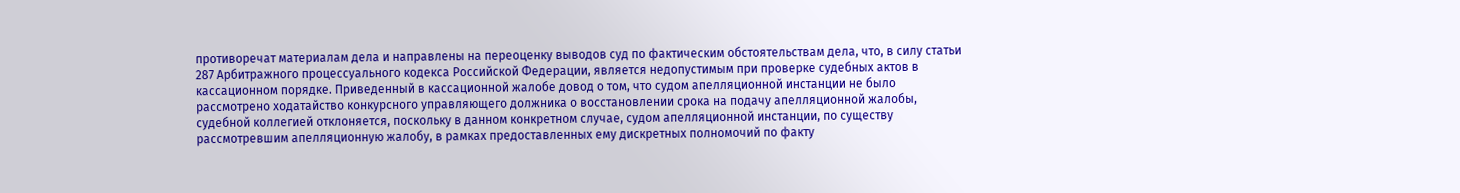противоречат материалам дела и направлены на переоценку выводов суд по фактическим обстоятельствам дела, что, в силу статьи 287 Арбитражного процессуального кодекса Российской Федерации, является недопустимым при проверке судебных актов в кассационном порядке. Приведенный в кассационной жалобе довод о том, что судом апелляционной инстанции не было рассмотрено ходатайство конкурсного управляющего должника о восстановлении срока на подачу апелляционной жалобы, судебной коллегией отклоняется, поскольку в данном конкретном случае, судом апелляционной инстанции, по существу рассмотревшим апелляционную жалобу, в рамках предоставленных ему дискретных полномочий по факту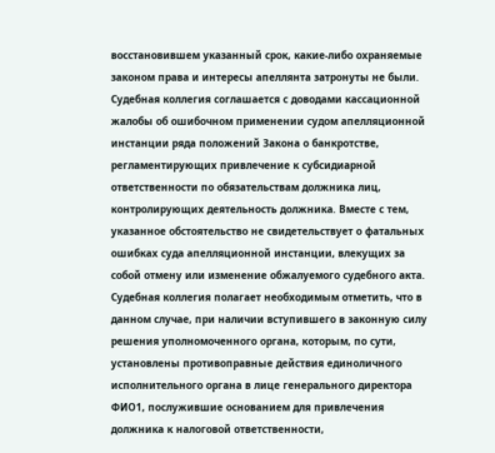восстановившем указанный срок, какие-либо охраняемые законом права и интересы апеллянта затронуты не были. Судебная коллегия соглашается с доводами кассационной жалобы об ошибочном применении судом апелляционной инстанции ряда положений Закона о банкротстве, регламентирующих привлечение к субсидиарной ответственности по обязательствам должника лиц, контролирующих деятельность должника. Вместе с тем, указанное обстоятельство не свидетельствует о фатальных ошибках суда апелляционной инстанции, влекущих за собой отмену или изменение обжалуемого судебного акта. Судебная коллегия полагает необходимым отметить, что в данном случае, при наличии вступившего в законную силу решения уполномоченного органа, которым, по сути, установлены противоправные действия единоличного исполнительного органа в лице генерального директора ФИО1, послужившие основанием для привлечения должника к налоговой ответственности,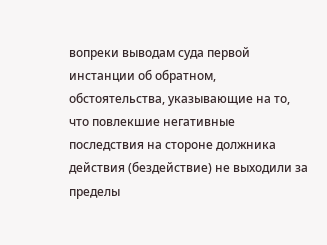вопреки выводам суда первой инстанции об обратном, обстоятельства, указывающие на то, что повлекшие негативные последствия на стороне должника действия (бездействие) не выходили за пределы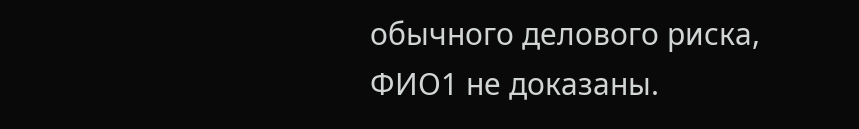обычного делового риска, ФИО1 не доказаны.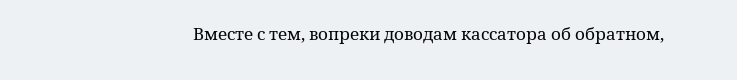Вместе с тем, вопреки доводам кассатора об обратном,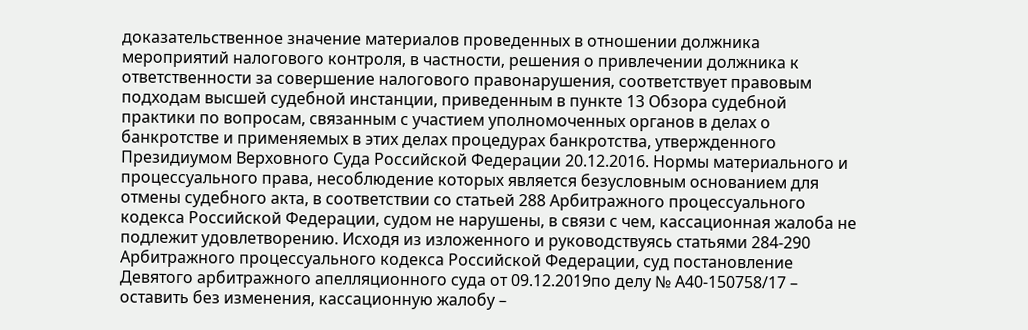доказательственное значение материалов проведенных в отношении должника мероприятий налогового контроля, в частности, решения о привлечении должника к ответственности за совершение налогового правонарушения, соответствует правовым подходам высшей судебной инстанции, приведенным в пункте 13 Обзора судебной практики по вопросам, связанным с участием уполномоченных органов в делах о банкротстве и применяемых в этих делах процедурах банкротства, утвержденного Президиумом Верховного Суда Российской Федерации 20.12.2016. Нормы материального и процессуального права, несоблюдение которых является безусловным основанием для отмены судебного акта, в соответствии со статьей 288 Арбитражного процессуального кодекса Российской Федерации, судом не нарушены, в связи с чем, кассационная жалоба не подлежит удовлетворению. Исходя из изложенного и руководствуясь статьями 284-290 Арбитражного процессуального кодекса Российской Федерации, суд постановление Девятого арбитражного апелляционного суда от 09.12.2019по делу № А40-150758/17 – оставить без изменения, кассационную жалобу –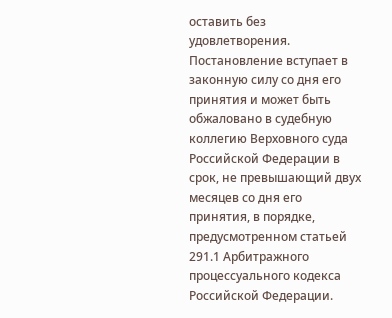оставить без удовлетворения. Постановление вступает в законную силу со дня его принятия и может быть обжаловано в судебную коллегию Верховного суда Российской Федерации в срок, не превышающий двух месяцев со дня его принятия, в порядке, предусмотренном статьей 291.1 Арбитражного процессуального кодекса Российской Федерации.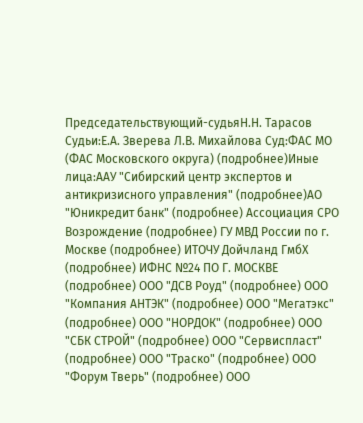Председательствующий-судьяН.Н. Тарасов Судьи:Е.А. Зверева Л.В. Михайлова Суд:ФАС МО (ФАС Московского округа) (подробнее)Иные лица:ААУ "Сибирский центр экспертов и антикризисного управления" (подробнее)АО "Юникредит банк" (подробнее) Ассоциация СРО Возрождение (подробнее) ГУ МВД России по г. Москве (подробнее) ИТОЧУ Дойчланд ГмбХ (подробнее) ИФНС №24 ПО Г. МОСКВЕ (подробнее) ООО "ДСВ Роуд" (подробнее) ООО "Компания АНТЭК" (подробнее) ООО "Мегатэкс" (подробнее) ООО "НОРДОК" (подробнее) ООО "СБК СТРОЙ" (подробнее) ООО "Сервиспласт" (подробнее) ООО "Траско" (подробнее) ООО "Форум Тверь" (подробнее) ООО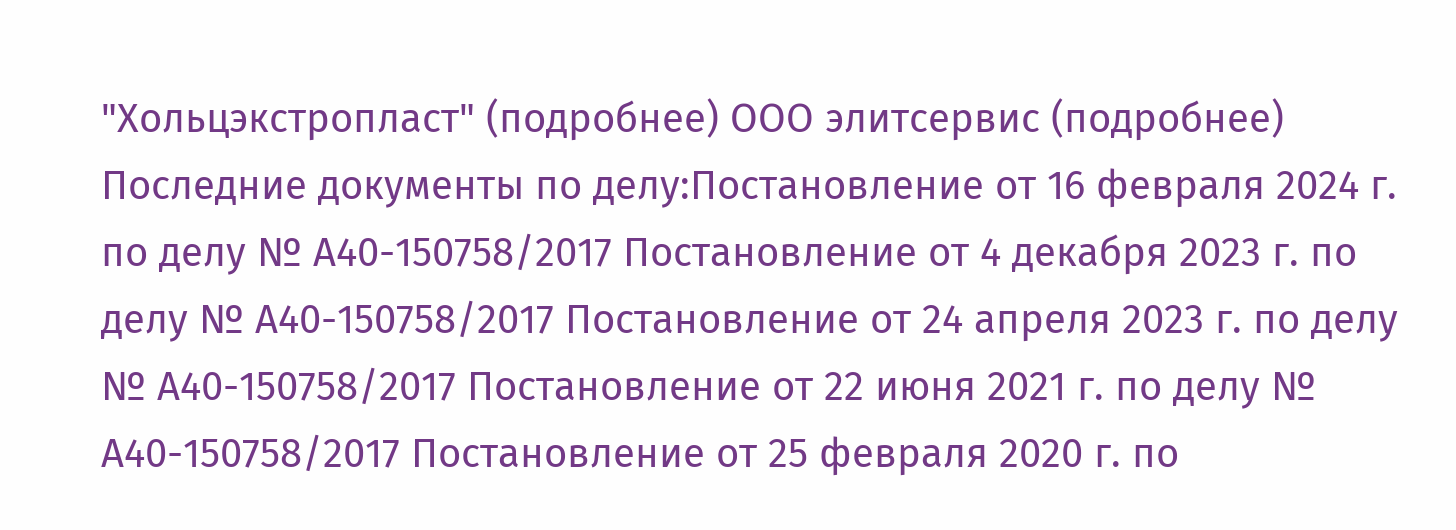"Хольцэкстропласт" (подробнее) ООО элитсервис (подробнее) Последние документы по делу:Постановление от 16 февраля 2024 г. по делу № А40-150758/2017 Постановление от 4 декабря 2023 г. по делу № А40-150758/2017 Постановление от 24 апреля 2023 г. по делу № А40-150758/2017 Постановление от 22 июня 2021 г. по делу № А40-150758/2017 Постановление от 25 февраля 2020 г. по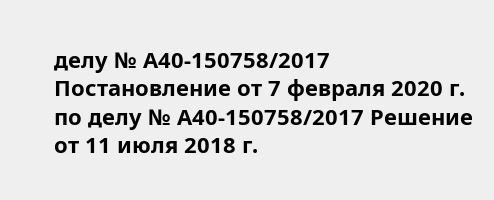делу № А40-150758/2017 Постановление от 7 февраля 2020 г. по делу № А40-150758/2017 Решение от 11 июля 2018 г.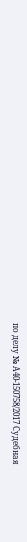по делу № А40-150758/2017 Судебная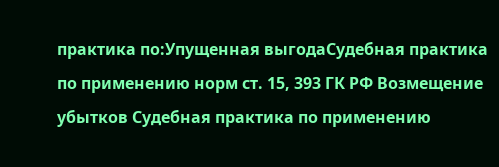практика по:Упущенная выгодаСудебная практика по применению норм ст. 15, 393 ГК РФ Возмещение убытков Судебная практика по применению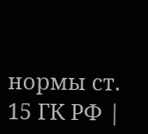нормы ст. 15 ГК РФ |